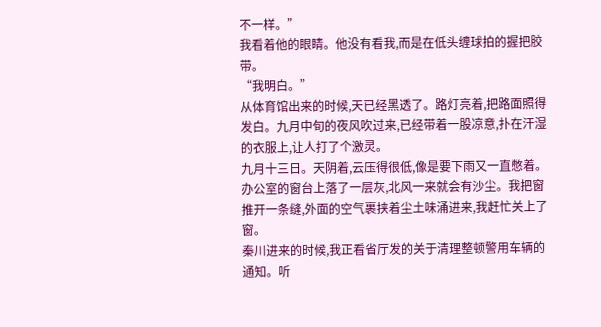不一样。”
我看着他的眼睛。他没有看我,而是在低头缠球拍的握把胶带。
“我明白。”
从体育馆出来的时候,天已经黑透了。路灯亮着,把路面照得发白。九月中旬的夜风吹过来,已经带着一股凉意,扑在汗湿的衣服上,让人打了个激灵。
九月十三日。天阴着,云压得很低,像是要下雨又一直憋着。办公室的窗台上落了一层灰,北风一来就会有沙尘。我把窗推开一条缝,外面的空气裹挟着尘土味涌进来,我赶忙关上了窗。
秦川进来的时候,我正看省厅发的关于清理整顿警用车辆的通知。听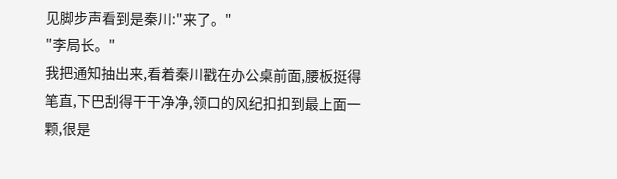见脚步声看到是秦川:"来了。"
"李局长。"
我把通知抽出来,看着秦川戳在办公桌前面,腰板挺得笔直,下巴刮得干干净净,领口的风纪扣扣到最上面一颗,很是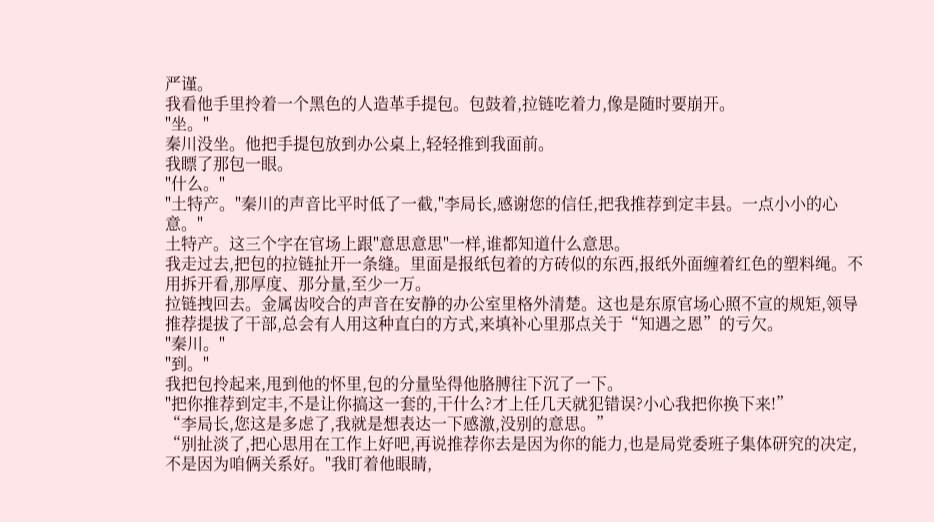严谨。
我看他手里拎着一个黑色的人造革手提包。包鼓着,拉链吃着力,像是随时要崩开。
"坐。"
秦川没坐。他把手提包放到办公桌上,轻轻推到我面前。
我瞟了那包一眼。
"什么。"
"土特产。"秦川的声音比平时低了一截,"李局长,感谢您的信任,把我推荐到定丰县。一点小小的心意。"
土特产。这三个字在官场上跟"意思意思"一样,谁都知道什么意思。
我走过去,把包的拉链扯开一条缝。里面是报纸包着的方砖似的东西,报纸外面缠着红色的塑料绳。不用拆开看,那厚度、那分量,至少一万。
拉链拽回去。金属齿咬合的声音在安静的办公室里格外清楚。这也是东原官场心照不宣的规矩,领导推荐提拔了干部,总会有人用这种直白的方式,来填补心里那点关于“知遇之恩”的亏欠。
"秦川。"
"到。"
我把包拎起来,甩到他的怀里,包的分量坠得他胳膊往下沉了一下。
"把你推荐到定丰,不是让你搞这一套的,干什么?才上任几天就犯错误?小心我把你换下来!”
“李局长,您这是多虑了,我就是想表达一下感激,没别的意思。”
“别扯淡了,把心思用在工作上好吧,再说推荐你去是因为你的能力,也是局党委班子集体研究的决定,不是因为咱俩关系好。"我盯着他眼睛,